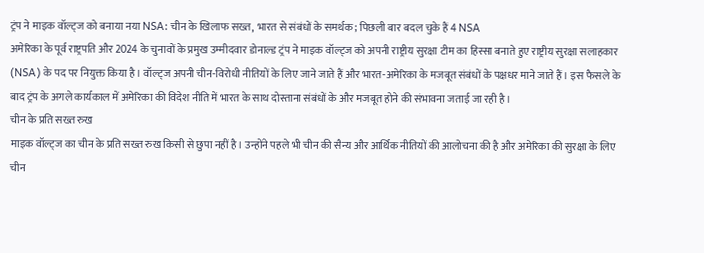ट्रंप ने माइक वॉल्ट्ज को बनाया नया NSA: चीन के खिलाफ सख्त, भारत से संबंधों के समर्थक; पिछली बार बदल चुके हैं 4 NSA
अमेरिका के पूर्व राष्ट्रपति और 2024 के चुनावों के प्रमुख उम्मीदवार डोनाल्ड ट्रंप ने माइक वॉल्ट्ज को अपनी राष्ट्रीय सुरक्षा टीम का हिस्सा बनाते हुए राष्ट्रीय सुरक्षा सलाहकार (NSA) के पद पर नियुक्त किया है। वॉल्ट्ज अपनी चीन-विरोधी नीतियों के लिए जाने जाते हैं और भारत-अमेरिका के मजबूत संबंधों के पक्षधर माने जाते हैं। इस फैसले के बाद ट्रंप के अगले कार्यकाल में अमेरिका की विदेश नीति में भारत के साथ दोस्ताना संबंधों के और मजबूत होने की संभावना जताई जा रही है।
चीन के प्रति सख्त रुख
माइक वॉल्ट्ज का चीन के प्रति सख्त रुख किसी से छुपा नहीं है। उन्होंने पहले भी चीन की सैन्य और आर्थिक नीतियों की आलोचना की है और अमेरिका की सुरक्षा के लिए चीन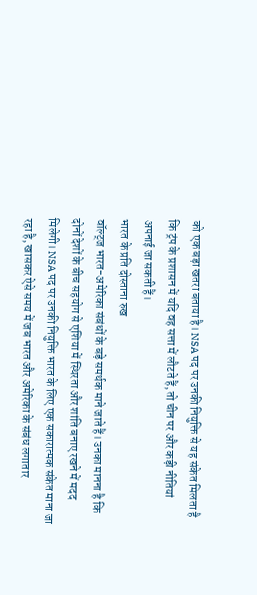को एक बड़ा खतरा बताया है। NSA पद पर उनकी नियुक्ति से यह संकेत मिलता है कि ट्रंप के प्रशासन में यदि वह सत्ता में लौटते हैं, तो चीन पर और कड़ी नीतियां अपनाई जा सकती हैं।
भारत के प्रति दोस्ताना रुख
वॉल्ट्ज भारत-अमेरिका संबंधों के बड़े समर्थक माने जाते हैं। उनका मानना है कि दोनों देशों के बीच सहयोग से एशिया में स्थिरता और शांति बनाए रखने में मदद मिलेगी। NSA पद पर उनकी नियुक्ति भारत के लिए एक सकारात्मक संकेत माना जा रहा है, खासकर ऐसे समय में जब भारत और अमेरिका के संबंध लगातार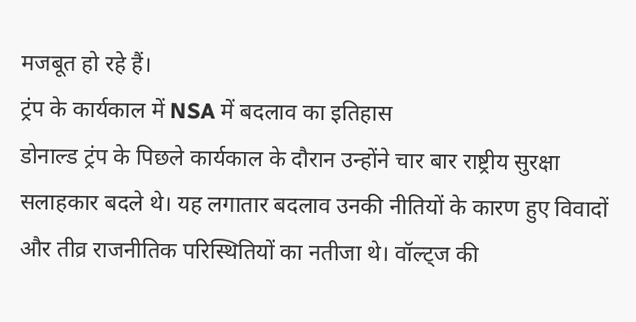मजबूत हो रहे हैं।
ट्रंप के कार्यकाल में NSA में बदलाव का इतिहास
डोनाल्ड ट्रंप के पिछले कार्यकाल के दौरान उन्होंने चार बार राष्ट्रीय सुरक्षा सलाहकार बदले थे। यह लगातार बदलाव उनकी नीतियों के कारण हुए विवादों और तीव्र राजनीतिक परिस्थितियों का नतीजा थे। वॉल्ट्ज की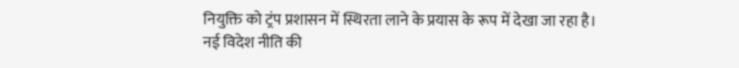नियुक्ति को ट्रंप प्रशासन में स्थिरता लाने के प्रयास के रूप में देखा जा रहा है।
नई विदेश नीति की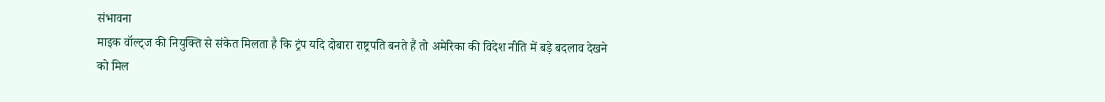संभावना
माइक वॉल्ट्ज की नियुक्ति से संकेत मिलता है कि ट्रंप यदि दोबारा राष्ट्रपति बनते हैं तो अमेरिका की विदेश नीति में बड़े बदलाव देखने को मिल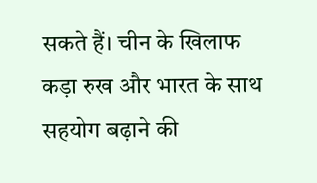सकते हैं। चीन के खिलाफ कड़ा रुख और भारत के साथ सहयोग बढ़ाने की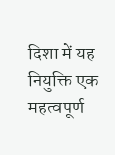दिशा में यह नियुक्ति एक महत्वपूर्ण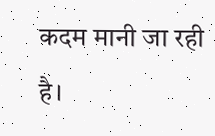कदम मानी जा रही है।